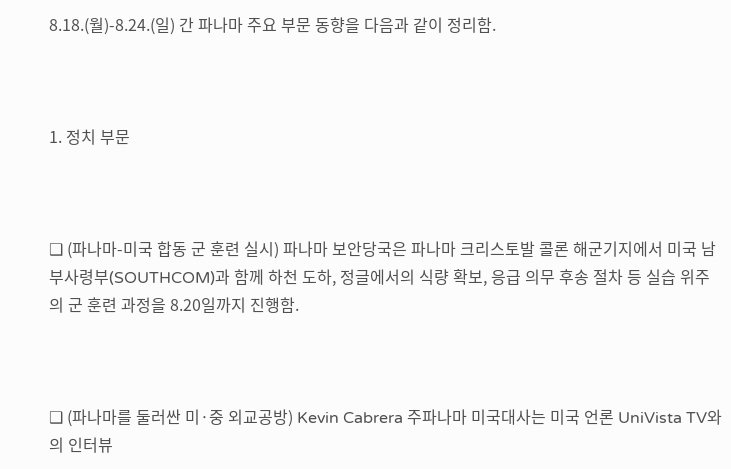8.18.(월)-8.24.(일) 간 파나마 주요 부문 동향을 다음과 같이 정리함.



1. 정치 부문



❑ (파나마-미국 합동 군 훈련 실시) 파나마 보안당국은 파나마 크리스토발 콜론 해군기지에서 미국 남부사령부(SOUTHCOM)과 함께 하천 도하, 정글에서의 식량 확보, 응급 의무 후송 절차 등 실습 위주의 군 훈련 과정을 8.20일까지 진행함.



❑ (파나마를 둘러싼 미·중 외교공방) Kevin Cabrera 주파나마 미국대사는 미국 언론 UniVista TV와의 인터뷰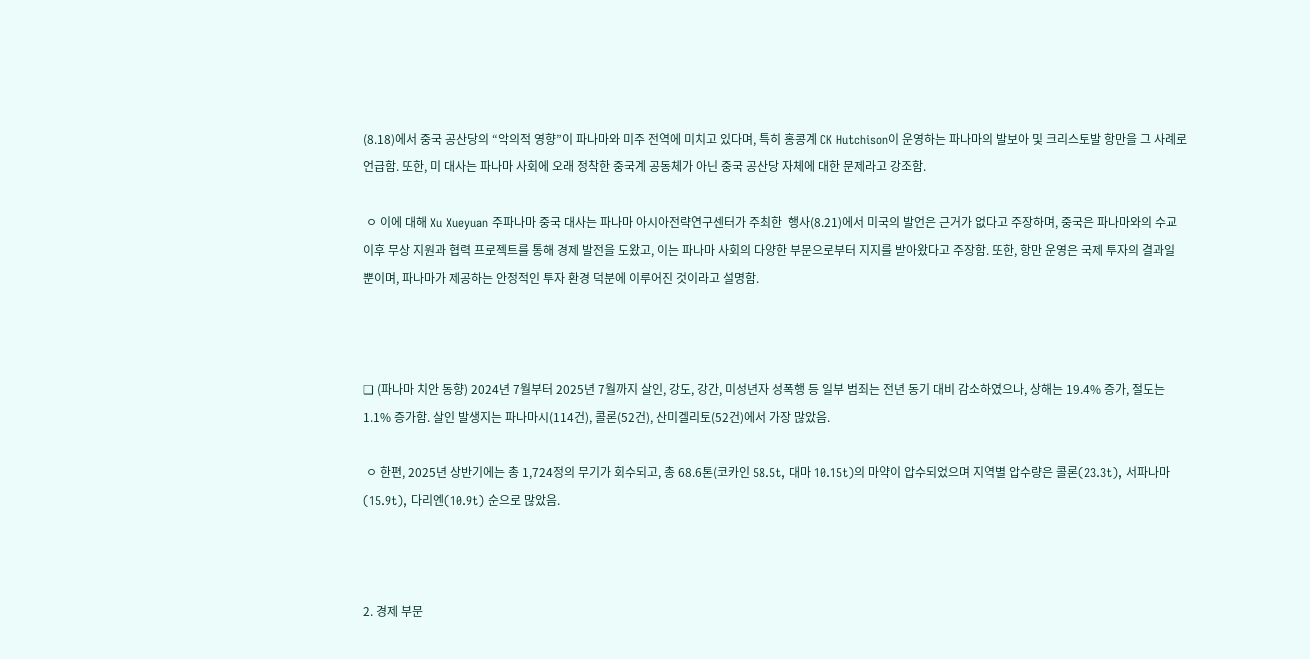(8.18)에서 중국 공산당의 “악의적 영향”이 파나마와 미주 전역에 미치고 있다며, 특히 홍콩계 CK Hutchison이 운영하는 파나마의 발보아 및 크리스토발 항만을 그 사례로 언급함. 또한, 미 대사는 파나마 사회에 오래 정착한 중국계 공동체가 아닌 중국 공산당 자체에 대한 문제라고 강조함.

 ㅇ 이에 대해 Xu Xueyuan 주파나마 중국 대사는 파나마 아시아전략연구센터가 주최한  행사(8.21)에서 미국의 발언은 근거가 없다고 주장하며, 중국은 파나마와의 수교 이후 무상 지원과 협력 프로젝트를 통해 경제 발전을 도왔고, 이는 파나마 사회의 다양한 부문으로부터 지지를 받아왔다고 주장함. 또한, 항만 운영은 국제 투자의 결과일 뿐이며, 파나마가 제공하는 안정적인 투자 환경 덕분에 이루어진 것이라고 설명함.



❑ (파나마 치안 동향) 2024년 7월부터 2025년 7월까지 살인, 강도, 강간, 미성년자 성폭행 등 일부 범죄는 전년 동기 대비 감소하였으나, 상해는 19.4% 증가, 절도는 1.1% 증가함. 살인 발생지는 파나마시(114건), 콜론(52건), 산미겔리토(52건)에서 가장 많았음.

 ㅇ 한편, 2025년 상반기에는 총 1,724정의 무기가 회수되고, 총 68.6톤(코카인 58.5t, 대마 10.15t)의 마약이 압수되었으며 지역별 압수량은 콜론(23.3t), 서파나마(15.9t), 다리엔(10.9t) 순으로 많았음.



2. 경제 부문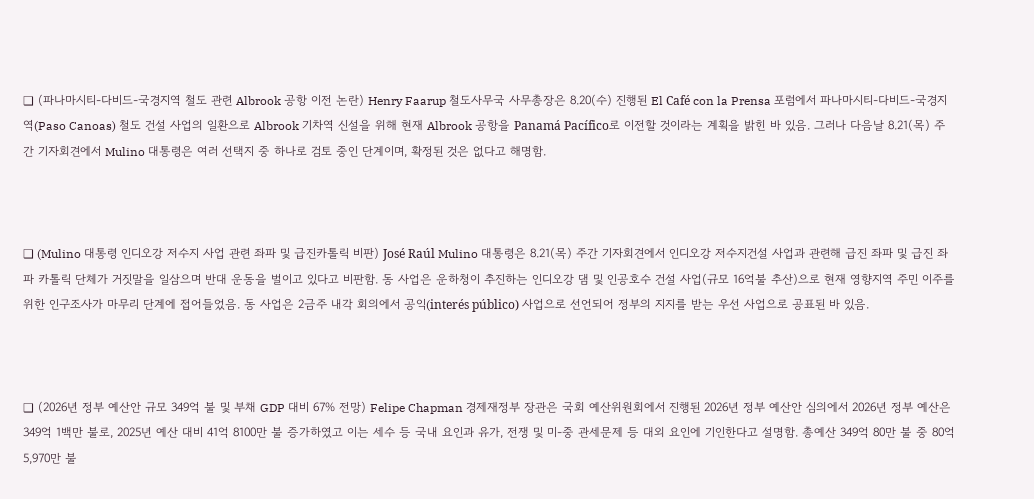❑ (파나마시티-다비드-국경지역 철도 관련 Albrook 공항 이전 논란) Henry Faarup 철도사무국 사무총장은 8.20(수) 진행된 El Café con la Prensa 포럼에서 파나마시티-다비드-국경지역(Paso Canoas) 철도 건설 사업의 일환으로 Albrook 기차역 신설을 위해 현재 Albrook 공항을 Panamá Pacífico로 이전할 것이라는 계획을 밝힌 바 있음. 그러나 다음날 8.21(목) 주간 기자회견에서 Mulino 대통령은 여러 선택지 중 하나로 검토 중인 단계이며, 확정된 것은 없다고 해명함.



❑ (Mulino 대통령 인디오강 저수지 사업 관련 좌파 및 급진카톨릭 비판) José Raúl Mulino 대통령은 8.21(목) 주간 기자회견에서 인디오강 저수지건설 사업과 관련해 급진 좌파 및 급진 좌파 카톨릭 단체가 거짓말을 일삼으며 반대 운동을 벌이고 있다고 비판함. 동 사업은 운하청이 추진하는 인디오강 댐 및 인공호수 건설 사업(규모 16억불 추산)으로 현재 영향지역 주민 이주를 위한 인구조사가 마무리 단계에 접어들었음. 동 사업은 2금주 내각 회의에서 공익(interés público) 사업으로 선언되어 정부의 지지를 받는 우선 사업으로 공표된 바 있음.



❑ (2026년 정부 예산안 규모 349억 불 및 부채 GDP 대비 67% 전망) Felipe Chapman 경제재정부 장관은 국회 예산위원회에서 진행된 2026년 정부 예산안 심의에서 2026년 정부 예산은 349억 1백만 불로, 2025년 예산 대비 41억 8100만 불 증가하였고 이는 세수 등 국내 요인과 유가, 전쟁 및 미-중 관세문제 등 대외 요인에 기인한다고 설명함. 총예산 349억 80만 불 중 80억 5,970만 불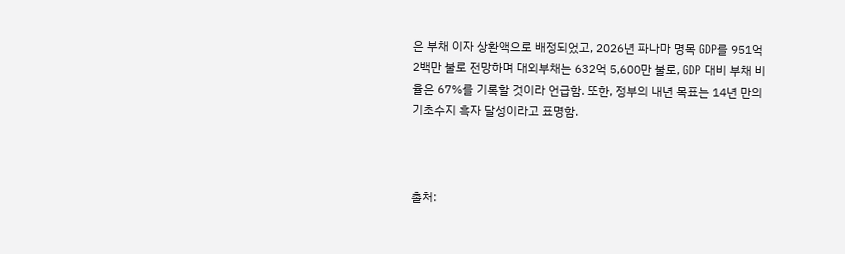은 부채 이자 상환액으로 배정되었고, 2026년 파나마 명목 GDP를 951억 2백만 불로 전망하며 대외부채는 632억 5,600만 불로, GDP 대비 부채 비율은 67%를 기록할 것이라 언급함. 또한, 정부의 내년 목표는 14년 만의 기초수지 흑자 달성이라고 표명함.



촐처: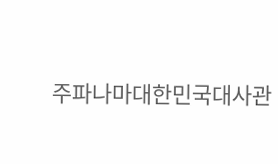주파나마대한민국대사관